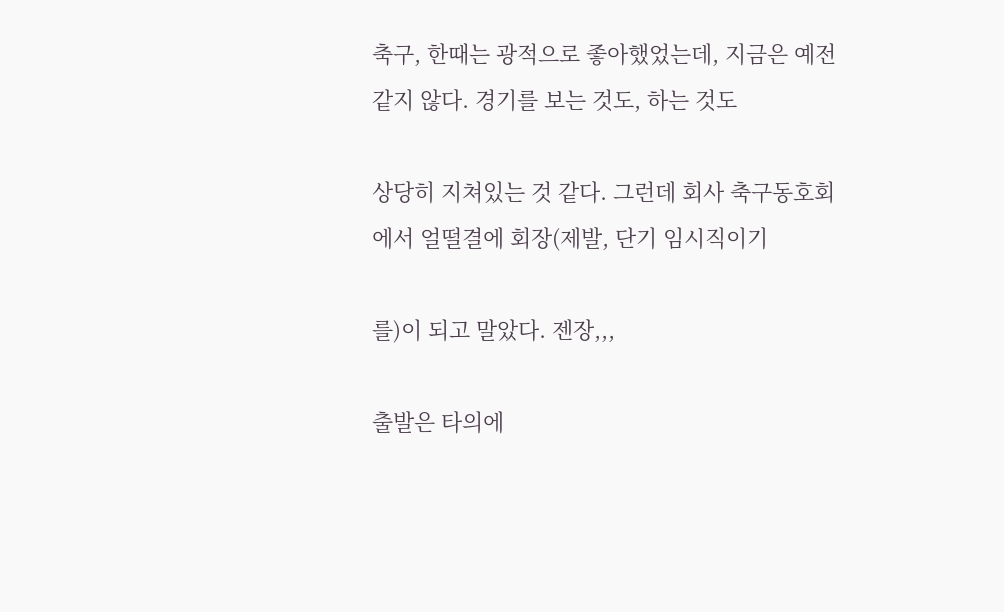축구, 한때는 광적으로 좋아했었는데, 지금은 예전같지 않다. 경기를 보는 것도, 하는 것도

상당히 지쳐있는 것 같다. 그런데 회사 축구동호회에서 얼떨결에 회장(제발, 단기 임시직이기

를)이 되고 말았다. 젠장,,,

출발은 타의에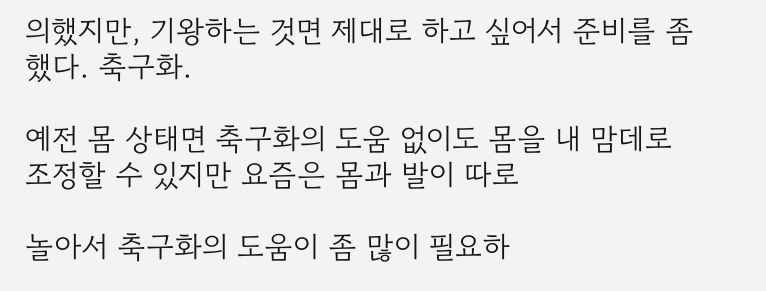의했지만, 기왕하는 것면 제대로 하고 싶어서 준비를 좀 했다. 축구화.

예전 몸 상태면 축구화의 도움 없이도 몸을 내 맘데로 조정할 수 있지만 요즘은 몸과 발이 따로

놀아서 축구화의 도움이 좀 많이 필요하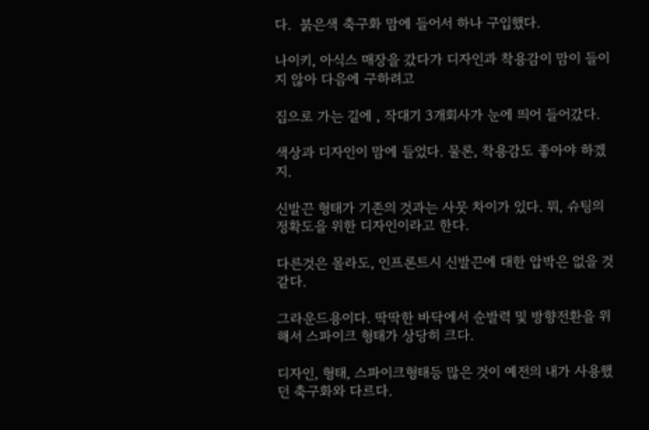다.  붉은색 축구화 맘에 들어서 하나 구입했다.

나이키, 아식스 매장을 갔다가 디자인과 착용감이 맘이 들이지 않아 다음에 구하려고

집으로 가는 길에 , 작대기 3개회사가 눈에 띄어 들어갔다.

색상과 디자인이 맘에 들었다. 물론, 착용감도 좋아야 하겠지.

신발끈 형태가 기존의 것과는 사뭇 차이가 있다. 뭐, 슈팅의 정확도을 위한 디자인이라고 한다.

다른것은 몰라도, 인프론트시 신발끈에 대한 압박은 없을 것 같다.

그라운드용이다. 딱딱한 바닥에서 순발력 및 방향전환을 위해서 스파이크 형태가 상당히 크다.

디자인, 형태, 스파이크형태등 많은 것이 예전의 내가 사용했던 축구화와 다르다.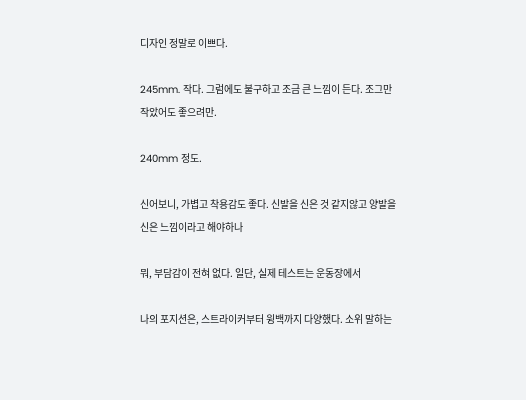디자인 정말로 이쁘다.

245mm. 작다. 그럼에도 불구하고 조금 큰 느낌이 든다. 조그만 작았어도 좋으려만.

240mm 정도.

신어보니, 가볍고 착용감도 좋다. 신발을 신은 것 같지않고 양발을 신은 느낌이라고 해야하나

뭐, 부담감이 전혀 없다. 일단, 실제 테스트는 운동장에서

나의 포지션은, 스트라이커부터 윙백까지 다양했다. 소위 말하는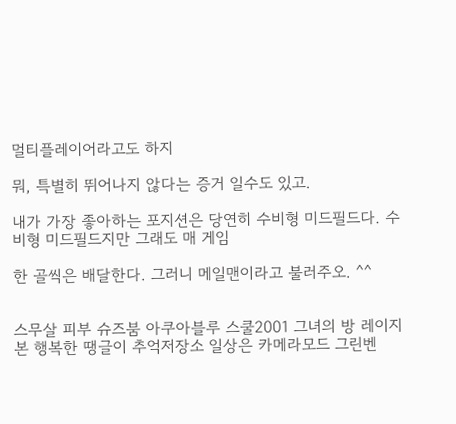멀티플레이어라고도 하지

뭐, 특별히 뛰어나지 않다는 증거 일수도 있고.

내가 가장 좋아하는 포지션은 당연히 수비형 미드필드다. 수비형 미드필드지만 그래도 매 게임

한 골씩은 배달한다. 그러니 메일맨이라고 불러주오. ^^


스무살 피부 슈즈붐 아쿠아블루 스쿨2001 그녀의 방 레이지본 행복한 땡글이 추억저장소 일상은 카메라모드 그린벤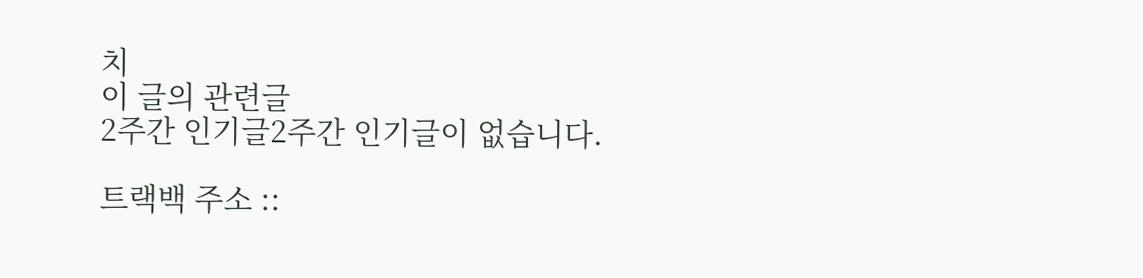치
이 글의 관련글
2주간 인기글2주간 인기글이 없습니다.

트랙백 주소 ::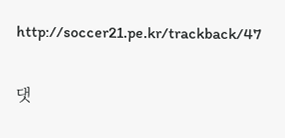http://soccer21.pe.kr/trackback/47

댓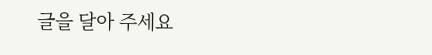글을 달아 주세요